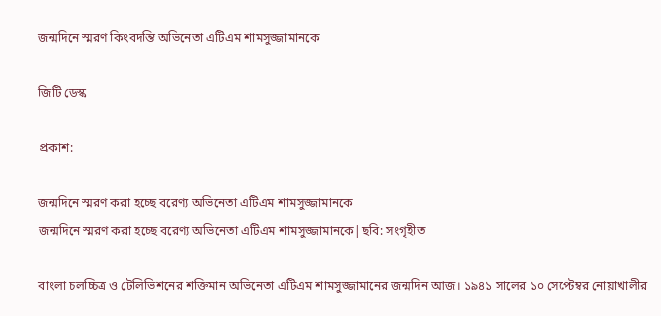জন্মদিনে স্মরণ কিংবদন্তি অভিনেতা এটিএম শামসুজ্জামানকে

জিটি ডেস্ক

প্রকাশ:

জন্মদিনে স্মরণ করা হচ্ছে বরেণ্য অভিনেতা এটিএম শামসুজ্জামানকে
জন্মদিনে স্মরণ করা হচ্ছে বরেণ্য অভিনেতা এটিএম শামসুজ্জামানকে|ছবি: সংগৃহীত

বাংলা চলচ্চিত্র ও টেলিভিশনের শক্তিমান অভিনেতা এটিএম শামসুজ্জামানের জন্মদিন আজ। ১৯৪১ সালের ১০ সেপ্টেম্বর নোয়াখালীর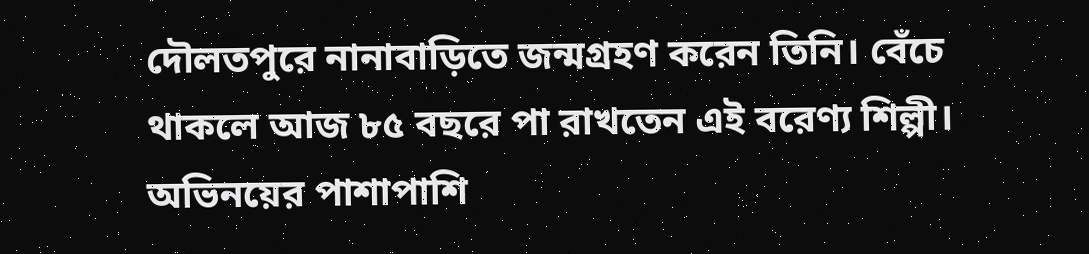দৌলতপুরে নানাবাড়িতে জন্মগ্রহণ করেন তিনি। বেঁচে থাকলে আজ ৮৫ বছরে পা রাখতেন এই বরেণ্য শিল্পী। অভিনয়ের পাশাপাশি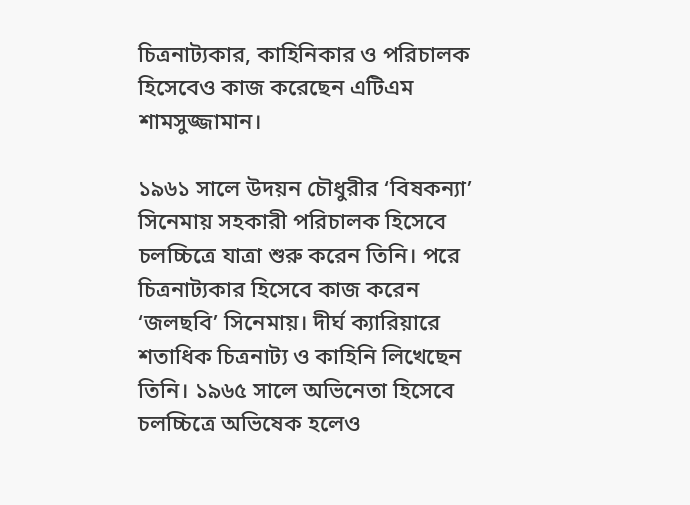চিত্রনাট্যকার, কাহিনিকার ও পরিচালক হিসেবেও কাজ করেছেন এটিএম শামসুজ্জামান।

১৯৬১ সালে উদয়ন চৌধুরীর ‘বিষকন্যা’ সিনেমায় সহকারী পরিচালক হিসেবে চলচ্চিত্রে যাত্রা শুরু করেন তিনি। পরে চিত্রনাট্যকার হিসেবে কাজ করেন ‘জলছবি’ সিনেমায়। দীর্ঘ ক্যারিয়ারে শতাধিক চিত্রনাট্য ও কাহিনি লিখেছেন তিনি। ১৯৬৫ সালে অভিনেতা হিসেবে চলচ্চিত্রে অভিষেক হলেও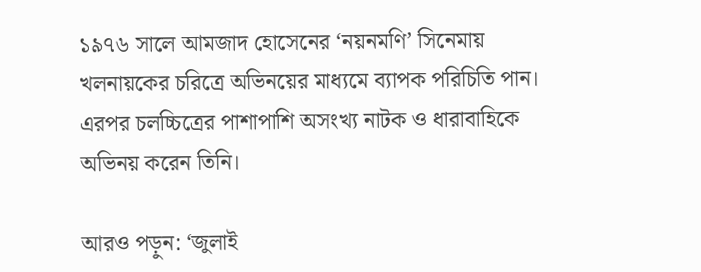১৯৭৬ সালে আমজাদ হোসেনের ‘নয়নমণি’ সিনেমায় খলনায়কের চরিত্রে অভিনয়ের মাধ্যমে ব্যাপক পরিচিতি পান। এরপর চলচ্চিত্রের পাশাপাশি অসংখ্য নাটক ও ধারাবাহিকে অভিনয় করেন তিনি।

আরও পড়ুন: ‘জুলাই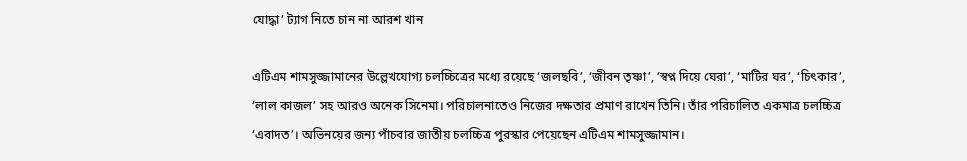যোদ্ধা’ ট্যাগ নিতে চান না আরশ খান

এটিএম শামসুজ্জামানের উল্লেখযোগ্য চলচ্চিত্রের মধ্যে রয়েছে ‘জলছবি’, ‘জীবন তৃষ্ণা’, ‘স্বপ্ন দিয়ে ঘেরা’, ‘মাটির ঘর’, ‘চিৎকার’, ‘লাল কাজল’ সহ আরও অনেক সিনেমা। পরিচালনাতেও নিজের দক্ষতার প্রমাণ রাখেন তিনি। তাঁর পরিচালিত একমাত্র চলচ্চিত্র ‘এবাদত’। অভিনয়ের জন্য পাঁচবার জাতীয় চলচ্চিত্র পুরস্কার পেয়েছেন এটিএম শামসুজ্জামান।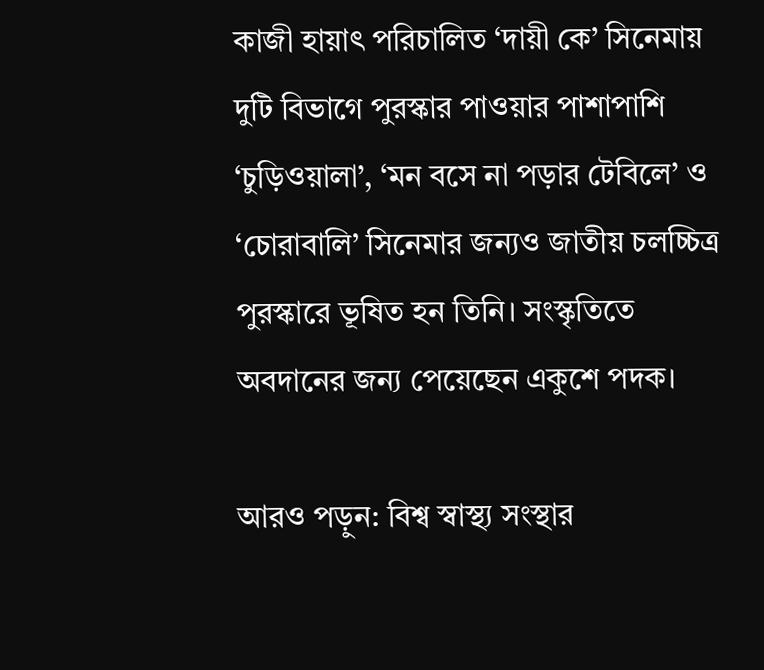কাজী হায়াৎ পরিচালিত ‘দায়ী কে’ সিনেমায় দুটি বিভাগে পুরস্কার পাওয়ার পাশাপাশি ‘চুড়িওয়ালা’, ‘মন বসে না পড়ার টেবিলে’ ও ‘চোরাবালি’ সিনেমার জন্যও জাতীয় চলচ্চিত্র পুরস্কারে ভূষিত হন তিনি। সংস্কৃতিতে অবদানের জন্য পেয়েছেন একুশে পদক।

আরও পড়ুন: বিশ্ব স্বাস্থ্য সংস্থার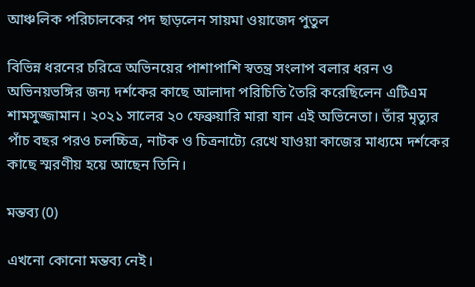আঞ্চলিক পরিচালকের পদ ছাড়লেন সায়মা ওয়াজেদ পুতুল

বিভিন্ন ধরনের চরিত্রে অভিনয়ের পাশাপাশি স্বতন্ত্র সংলাপ বলার ধরন ও অভিনয়ভঙ্গির জন্য দর্শকের কাছে আলাদা পরিচিতি তৈরি করেছিলেন এটিএম শামসুজ্জামান। ২০২১ সালের ২০ ফেব্রুয়ারি মারা যান এই অভিনেতা। তাঁর মৃত্যুর পাঁচ বছর পরও চলচ্চিত্র, নাটক ও চিত্রনাট্যে রেখে যাওয়া কাজের মাধ্যমে দর্শকের কাছে স্মরণীয় হয়ে আছেন তিনি।

মন্তব্য (0)

এখনো কোনো মন্তব্য নেই।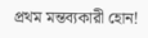প্রথম মন্তব্যকারী হোন!